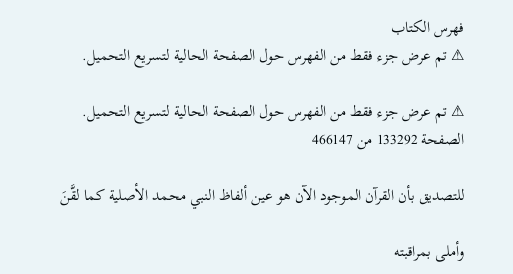فهرس الكتاب
⚠ تم عرض جزء فقط من الفهرس حول الصفحة الحالية لتسريع التحميل.

⚠ تم عرض جزء فقط من الفهرس حول الصفحة الحالية لتسريع التحميل.
الصفحة 133292 من 466147

للتصديق بأن القرآن الموجود الآن هو عين ألفاظ النبي محمد الأصلية كما لقَّنَ

وأملى بمراقبته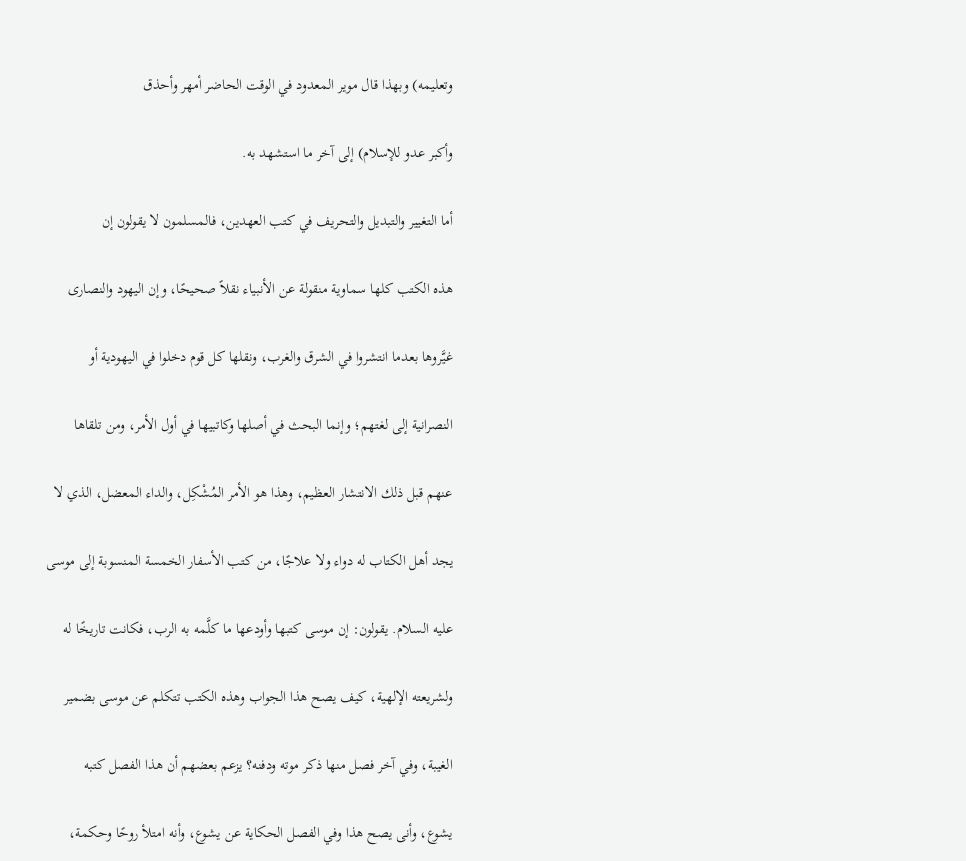وتعليمه) وبهذا قال موير المعدود في الوقت الحاضر أمهر وأحذق

وأكبر عدو للإسلام) إلى آخر ما استشهد به.

أما التغيير والتبديل والتحريف في كتب العهدين، فالمسلمون لا يقولون إن

هذه الكتب كلها سماوية منقولة عن الأنبياء نقلاً صحيحًا، وإن اليهود والنصارى

غيَّروها بعدما انتشروا في الشرق والغرب، ونقلها كل قوم دخلوا في اليهودية أو

النصرانية إلى لغتهم؛ وإنما البحث في أصلها وكاتبيها في أول الأمر، ومن تلقاها

عنهم قبل ذلك الانتشار العظيم، وهذا هو الأمر المُشْكِل، والداء المعضل، الذي لا

يجد أهل الكتاب له دواء ولا علاجًا، من كتب الأسفار الخمسة المنسوبة إلى موسى

عليه السلام. يقولون: إن موسى كتبها وأودعها ما كلَّمه به الرب، فكانت تاريخًا له

ولشريعته الإلهية، كيف يصح هذا الجواب وهذه الكتب تتكلم عن موسى بضمير

الغيبة، وفي آخر فصل منها ذكر موته ودفنه؟ يزعم بعضهم أن هذا الفصل كتبه

يشوع، وأنى يصح هذا وفي الفصل الحكاية عن يشوع، وأنه امتلأ روحًا وحكمة،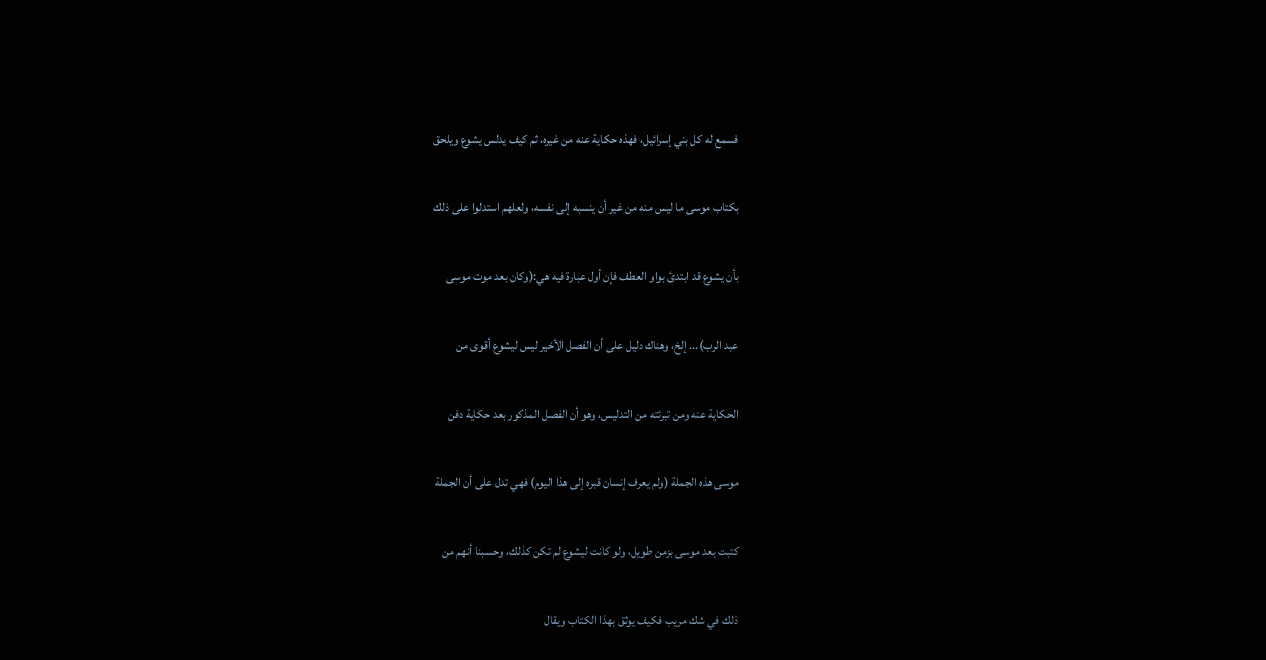فسمع له كل بني إسرائيل، فهذه حكاية عنه من غيره، ثم كيف يدلس يشوع ويلحق

بكتاب موسى ما ليس منه من غير أن ينسبه إلى نفسه، ولعلهم استدلوا على ذلك

بأن يشوع قد ابتدئ بواو العطف فإن أول عبارة فيه هي:(وكان بعد موت موسى

عبد الرب)... إلخ، وهناك دليل على أن الفصل الأخير ليس ليشوع أقوى من

الحكاية عنه ومن تبرئته من التدليس، وهو أن الفصل المذكور بعد حكاية دفن

موسى هذه الجملة (ولم يعرف إنسان قبره إلى هذا اليوم) فهي تدل على أن الجملة

كتبت بعد موسى بزمن طويل، ولو كانت ليشوع لم تكن كذلك، وحسبنا أنهم من

ذلك في شك مريب فكيف يوثق بهذا الكتاب ويقال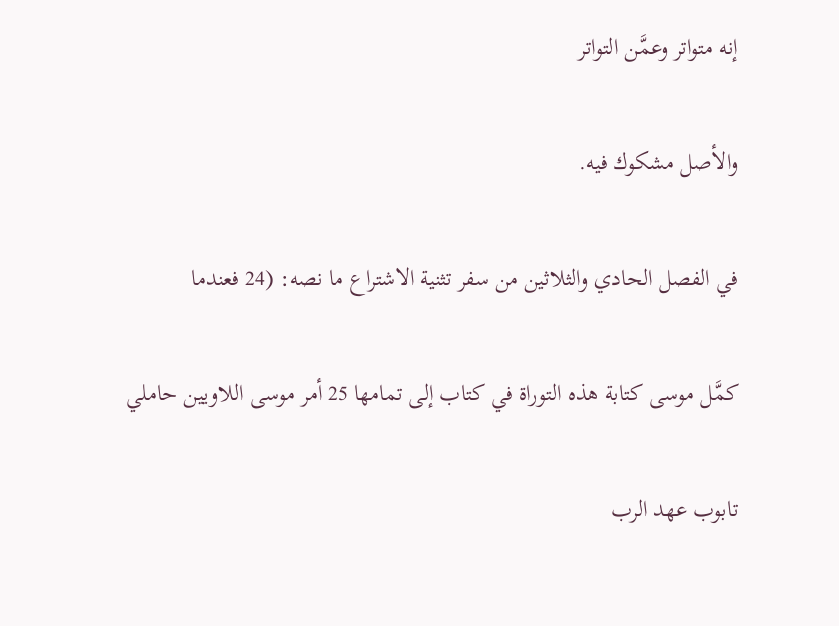إنه متواتر وعمَّن التواتر

والأصل مشكوك فيه.

في الفصل الحادي والثلاثين من سفر تثنية الاشتراع ما نصه: (24 فعندما

كمَّل موسى كتابة هذه التوراة في كتاب إلى تمامها 25 أمر موسى اللاويين حاملي

تابوب عهد الرب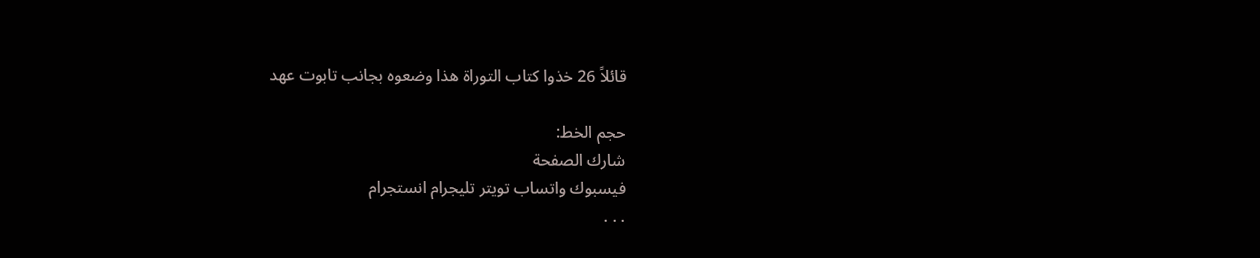قائلاً 26 خذوا كتاب التوراة هذا وضعوه بجانب تابوت عهد

حجم الخط:
شارك الصفحة
فيسبوك واتساب تويتر تليجرام انستجرام
. . .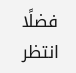فضلًا انتظر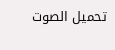تحميل الصوت